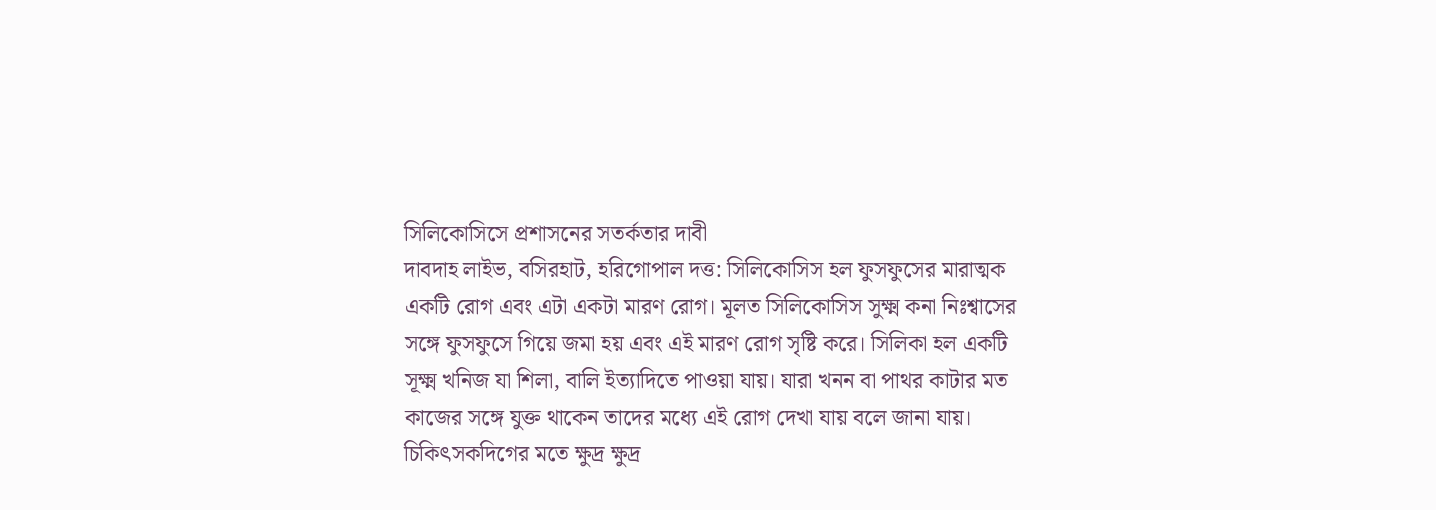সিলিকোসিসে প্রশাসনের সতর্কতার দাবী
দাবদাহ লাইভ, বসিরহাট, হরিগোপাল দত্ত: সিলিকোসিস হল ফুসফুসের মারাত্মক একটি রোগ এবং এটা একটা মারণ রোগ। মূলত সিলিকোসিস সুক্ষ্ম কনা নিঃশ্বাসের সঙ্গে ফুসফুসে গিয়ে জমা হয় এবং এই মারণ রোগ সৃষ্টি করে। সিলিকা হল একটি সূক্ষ্ম খনিজ যা শিলা, বালি ইত্যাদিতে পাওয়া যায়। যারা খনন বা পাথর কাটার মত কাজের সঙ্গে যুক্ত থাকেন তাদের মধ্যে এই রোগ দেখা যায় বলে জানা যায়। চিকিৎসকদিগের মতে ক্ষুদ্র ক্ষুদ্র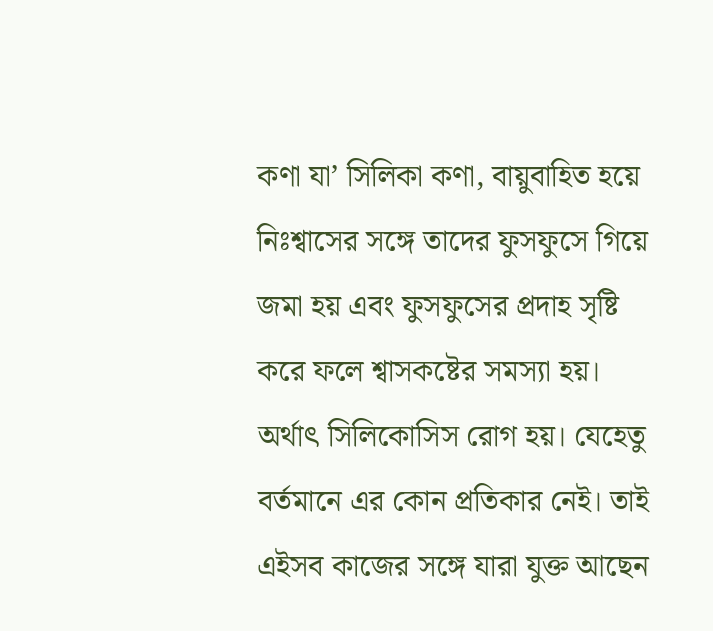কণা যা’ সিলিকা কণা, বায়ুবাহিত হয়ে নিঃশ্বাসের সঙ্গে তাদের ফুসফুসে গিয়ে জমা হয় এবং ফুসফুসের প্রদাহ সৃষ্টি করে ফলে শ্বাসকষ্টের সমস্যা হয়। অর্থাৎ সিলিকোসিস রোগ হয়। যেহেতু বর্তমানে এর কোন প্রতিকার নেই। তাই এইসব কাজের সঙ্গে যারা যুক্ত আছেন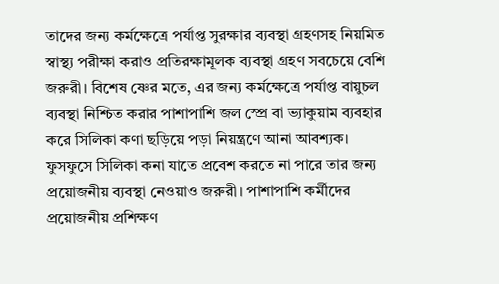তাদের জন্য কর্মক্ষেত্রে পর্যাপ্ত সুরক্ষার ব্যবস্থা গ্রহণসহ নিয়মিত স্বাস্থ্য পরীক্ষা করাও প্রতিরক্ষামূলক ব্যবস্থা গ্রহণ সবচেয়ে বেশি জরুরী। বিশেষ ষ্ণের মতে, এর জন্য কর্মক্ষেত্রে পর্যাপ্ত বায়ুচল ব্যবস্থা নিশ্চিত করার পাশাপাশি জল স্প্রে বা ভ্যাকুয়াম ব্যবহার করে সিলিকা কণা ছড়িয়ে পড়া নিয়ন্ত্রণে আনা আবশ্যক। ফুসফুসে সিলিকা কনা যাতে প্রবেশ করতে না পারে তার জন্য প্রয়োজনীয় ব্যবস্থা নেওয়াও জরুরী। পাশাপাশি কর্মীদের প্রয়োজনীয় প্রশিক্ষণ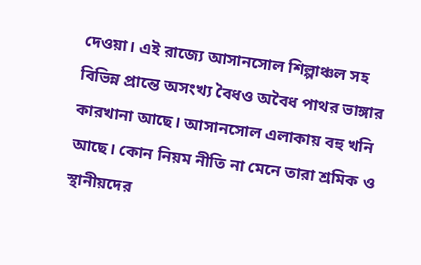দেওয়া। এই রাজ্যে আসানসোল শিল্পাঞ্চল সহ বিভিন্ন প্রান্তে অসংখ্য বৈধও অবৈধ পাথর ভাঙ্গার কারখানা আছে। আসানসোল এলাকায় বহু খনি আছে। কোন নিয়ম নীতি না মেনে তারা শ্রমিক ও স্থানীয়দের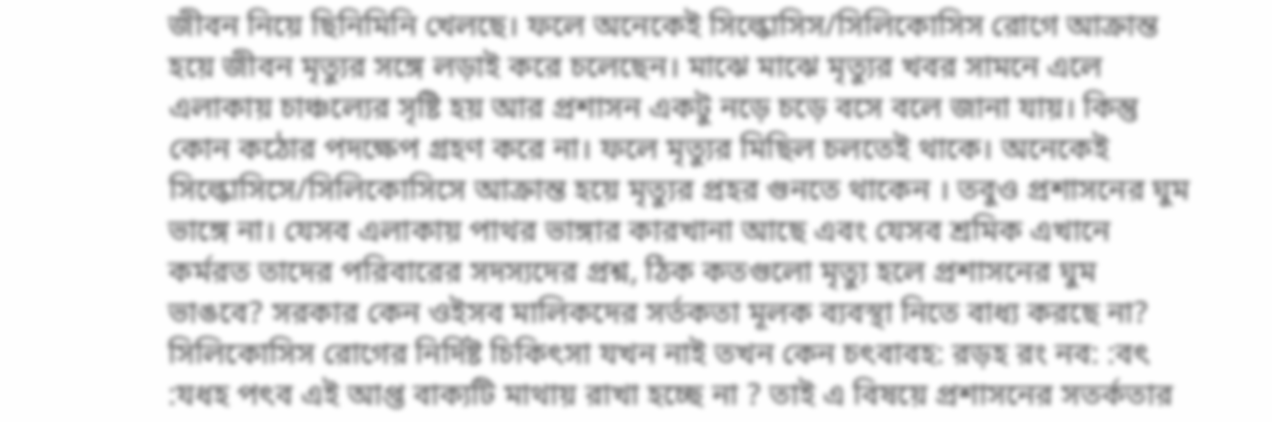জীবন নিয়ে ছিনিমিনি খেলছে। ফলে অনেকেই সিল্কোসিস/সিলিকোসিস রোগে আক্রান্ত হয়ে জীবন মৃত্যুর সঙ্গে লড়াই করে চলেছেন। মাঝে মাঝে মৃত্যুর খবর সামনে এলে এলাকায় চাঞ্চল্যের সৃষ্টি হয় আর প্রশাসন একটু নড়ে চড়ে বসে বলে জানা যায়। কিন্তু কোন কঠোর পদক্ষেপ গ্রহণ করে না। ফলে মৃত্যুর মিছিল চলতেই থাকে। অনেকেই সিল্কোসিসে/সিলিকোসিসে আক্রান্ত হয়ে মৃত্যুর প্রহর গুনতে থাকেন । তবুও প্রশাসনের ঘুম ভাঙ্গে না। যেসব এলাকায় পাথর ভাঙ্গার কারখানা আছে এবং যেসব শ্রমিক এখানে কর্মরত তাদের পরিবারের সদস্যদের প্রশ্ন, ঠিক কতগুলো মৃত্যু হলে প্রশাসনের ঘুম ভাঙবে? সরকার কেন ওইসব মালিকদের সর্তকতা মূলক ব্যবস্থা নিতে বাধ্য করছে না? সিলিকোসিস রোগের নির্দিষ্ট চিকিৎসা যখন নাই তখন কেন চৎবাবহ: রড়হ রং নব: :বৎ :যধহ পৎব এই আপ্ত বাক্যটি মাথায় রাখা হচ্ছে না ? তাই এ বিষয়ে প্রশাসনের সতর্কতার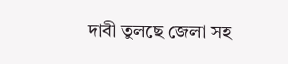দাবী তুলছে জেলা সহ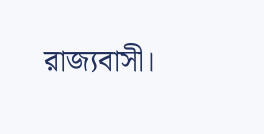রাজ্যবাসী।